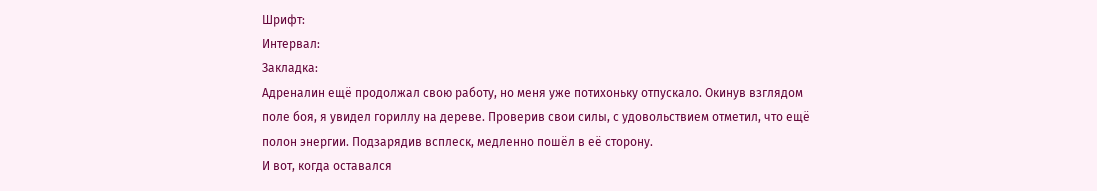Шрифт:
Интервал:
Закладка:
Адреналин ещё продолжал свою работу, но меня уже потихоньку отпускало. Окинув взглядом поле боя, я увидел гориллу на дереве. Проверив свои силы, с удовольствием отметил, что ещё полон энергии. Подзарядив всплеск, медленно пошёл в её сторону.
И вот, когда оставался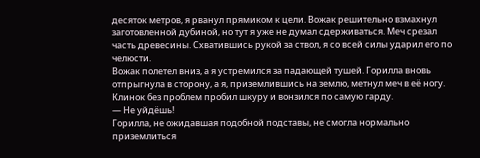десяток метров, я рванул прямиком к цели. Вожак решительно взмахнул заготовленной дубиной, но тут я уже не думал сдерживаться. Меч срезал часть древесины. Схватившись рукой за ствол, я со всей силы ударил его по челюсти.
Вожак полетел вниз, а я устремился за падающей тушей. Горилла вновь отпрыгнула в сторону, а я, приземлившись на землю, метнул меч в её ногу. Клинок без проблем пробил шкуру и вонзился по самую гарду.
— Не уйдёшь!
Горилла, не ожидавшая подобной подставы, не смогла нормально приземлиться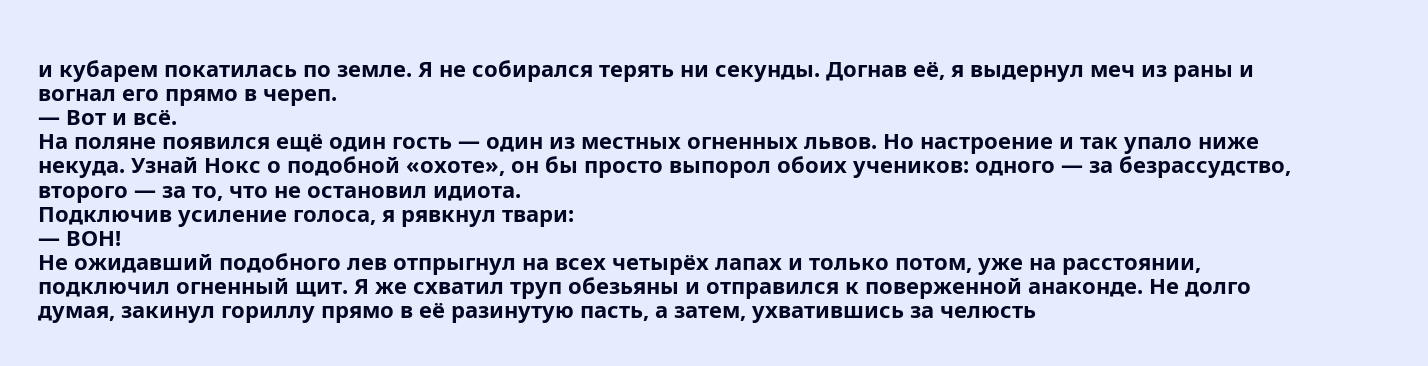и кубарем покатилась по земле. Я не собирался терять ни секунды. Догнав её, я выдернул меч из раны и вогнал его прямо в череп.
— Вот и всё.
На поляне появился ещё один гость — один из местных огненных львов. Но настроение и так упало ниже некуда. Узнай Нокс о подобной «охоте», он бы просто выпорол обоих учеников: одного — за безрассудство, второго — за то, что не остановил идиота.
Подключив усиление голоса, я рявкнул твари:
— ВОН!
Не ожидавший подобного лев отпрыгнул на всех четырёх лапах и только потом, уже на расстоянии, подключил огненный щит. Я же схватил труп обезьяны и отправился к поверженной анаконде. Не долго думая, закинул гориллу прямо в её разинутую пасть, а затем, ухватившись за челюсть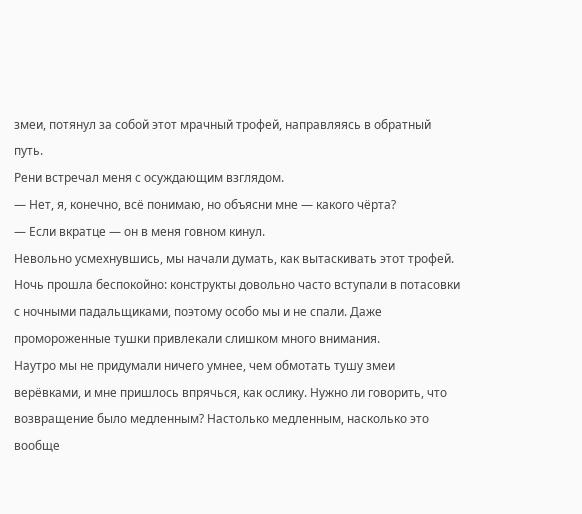змеи, потянул за собой этот мрачный трофей, направляясь в обратный путь.
Рени встречал меня с осуждающим взглядом.
— Нет, я, конечно, всё понимаю, но объясни мне — какого чёрта?
— Если вкратце — он в меня говном кинул.
Невольно усмехнувшись, мы начали думать, как вытаскивать этот трофей. Ночь прошла беспокойно: конструкты довольно часто вступали в потасовки с ночными падальщиками, поэтому особо мы и не спали. Даже промороженные тушки привлекали слишком много внимания.
Наутро мы не придумали ничего умнее, чем обмотать тушу змеи верёвками, и мне пришлось впрячься, как ослику. Нужно ли говорить, что возвращение было медленным? Настолько медленным, насколько это вообще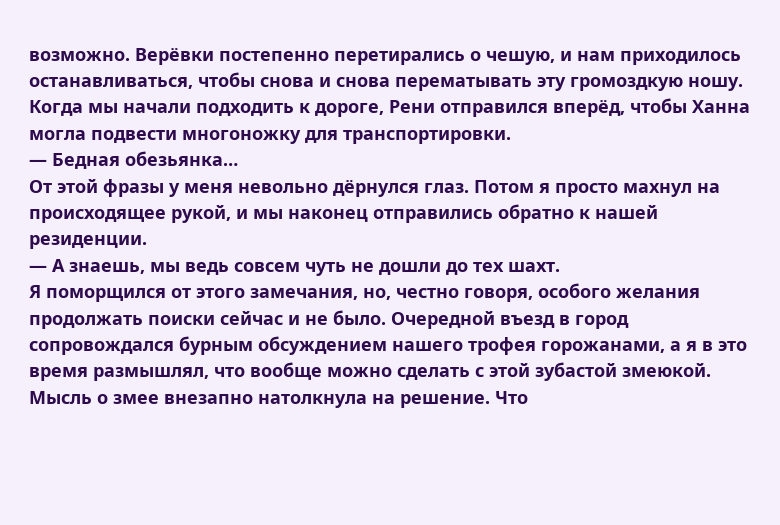возможно. Верёвки постепенно перетирались о чешую, и нам приходилось останавливаться, чтобы снова и снова перематывать эту громоздкую ношу.
Когда мы начали подходить к дороге, Рени отправился вперёд, чтобы Ханна могла подвести многоножку для транспортировки.
— Бедная обезьянка…
От этой фразы у меня невольно дёрнулся глаз. Потом я просто махнул на происходящее рукой, и мы наконец отправились обратно к нашей резиденции.
— А знаешь, мы ведь совсем чуть не дошли до тех шахт.
Я поморщился от этого замечания, но, честно говоря, особого желания продолжать поиски сейчас и не было. Очередной въезд в город сопровождался бурным обсуждением нашего трофея горожанами, а я в это время размышлял, что вообще можно сделать с этой зубастой змеюкой.
Мысль о змее внезапно натолкнула на решение. Что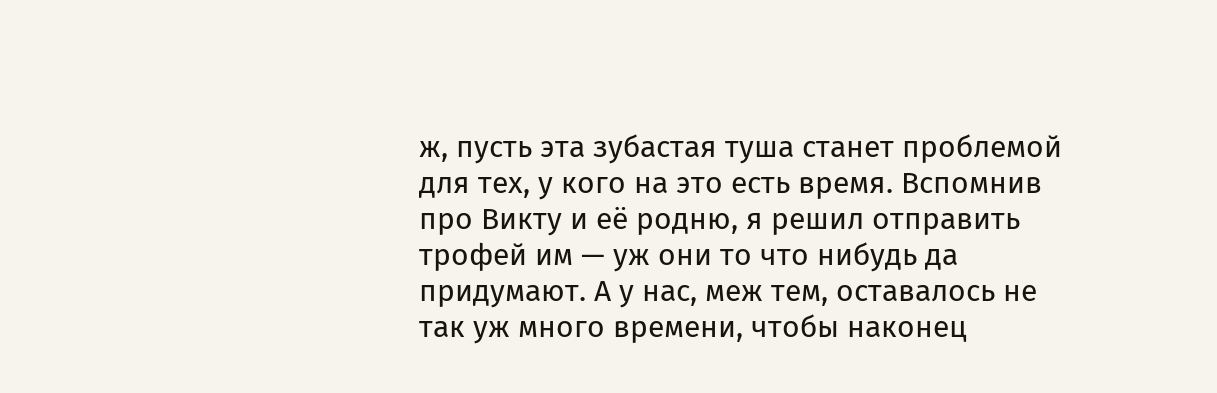ж, пусть эта зубастая туша станет проблемой для тех, у кого на это есть время. Вспомнив про Викту и её родню, я решил отправить трофей им — уж они то что нибудь да придумают. А у нас, меж тем, оставалось не так уж много времени, чтобы наконец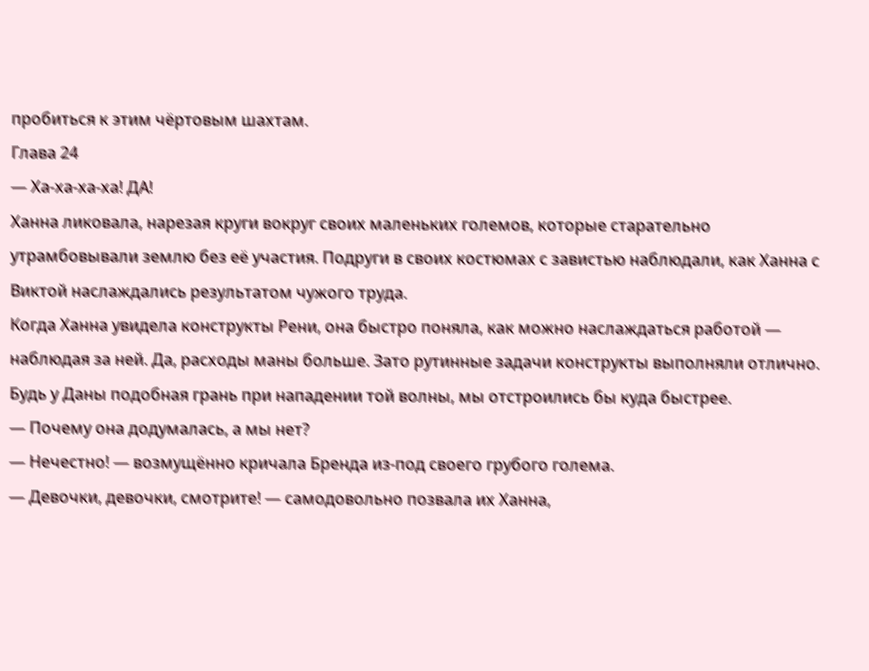пробиться к этим чёртовым шахтам.
Глава 24
— Ха-ха-ха-ха! ДА!
Ханна ликовала, нарезая круги вокруг своих маленьких големов, которые старательно утрамбовывали землю без её участия. Подруги в своих костюмах с завистью наблюдали, как Ханна с Виктой наслаждались результатом чужого труда.
Когда Ханна увидела конструкты Рени, она быстро поняла, как можно наслаждаться работой — наблюдая за ней. Да, расходы маны больше. Зато рутинные задачи конструкты выполняли отлично. Будь у Даны подобная грань при нападении той волны, мы отстроились бы куда быстрее.
— Почему она додумалась, а мы нет?
— Нечестно! — возмущённо кричала Бренда из-под своего грубого голема.
— Девочки, девочки, смотрите! — самодовольно позвала их Ханна,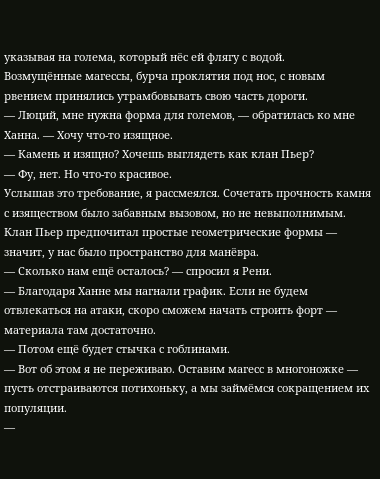указывая на голема, который нёс ей флягу с водой.
Возмущённые магессы, бурча проклятия под нос, с новым рвением принялись утрамбовывать свою часть дороги.
— Люций, мне нужна форма для големов, — обратилась ко мне Ханна. — Хочу что-то изящное.
— Камень и изящно? Хочешь выглядеть как клан Пьер?
— Фу, нет. Но что-то красивое.
Услышав это требование, я рассмеялся. Сочетать прочность камня с изяществом было забавным вызовом, но не невыполнимым. Клан Пьер предпочитал простые геометрические формы — значит, у нас было пространство для манёвра.
— Сколько нам ещё осталось? — спросил я Рени.
— Благодаря Ханне мы нагнали график. Если не будем отвлекаться на атаки, скоро сможем начать строить форт — материала там достаточно.
— Потом ещё будет стычка с гоблинами.
— Вот об этом я не переживаю. Оставим магесс в многоножке — пусть отстраиваются потихоньку, а мы займёмся сокращением их популяции.
—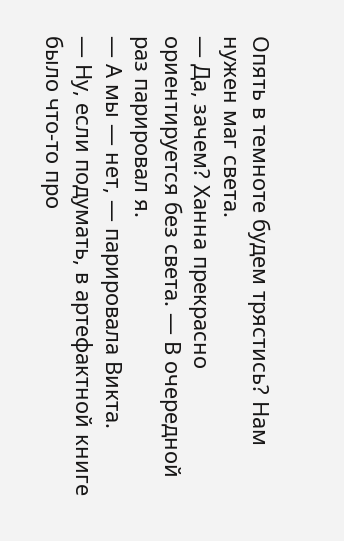Опять в темноте будем трястись? Нам нужен маг света.
— Да, зачем? Ханна прекрасно ориентируется без света. — В очередной раз парировал я.
— А мы — нет, — парировала Викта.
— Ну, если подумать, в артефактной книге было что-то про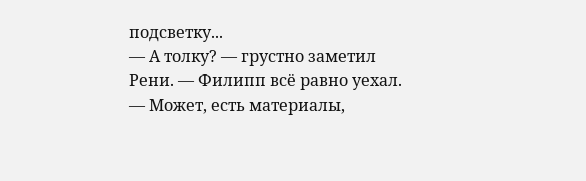подсветку...
— А толку? — грустно заметил Рени. — Филипп всё равно уехал.
— Может, есть материалы,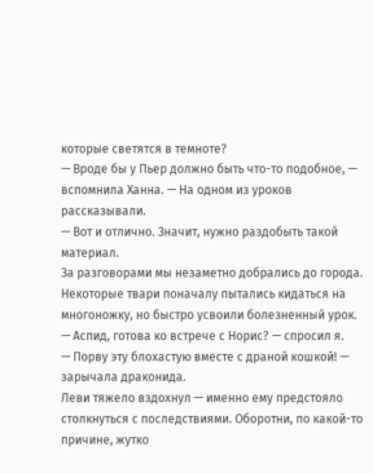которые светятся в темноте?
— Вроде бы у Пьер должно быть что-то подобное, — вспомнила Ханна. — На одном из уроков рассказывали.
— Вот и отлично. Значит, нужно раздобыть такой материал.
За разговорами мы незаметно добрались до города. Некоторые твари поначалу пытались кидаться на многоножку, но быстро усвоили болезненный урок.
— Аспид, готова ко встрече с Норис? — спросил я.
— Порву эту блохастую вместе с драной кошкой! — зарычала драконида.
Леви тяжело вздохнул — именно ему предстояло столкнуться с последствиями. Оборотни, по какой-то причине, жутко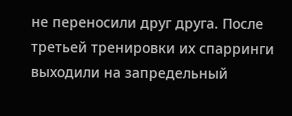не переносили друг друга. После третьей тренировки их спарринги выходили на запредельный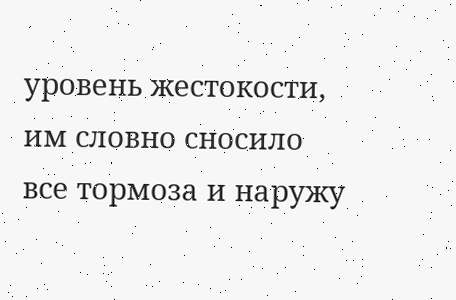уровень жестокости, им словно сносило все тормоза и наружу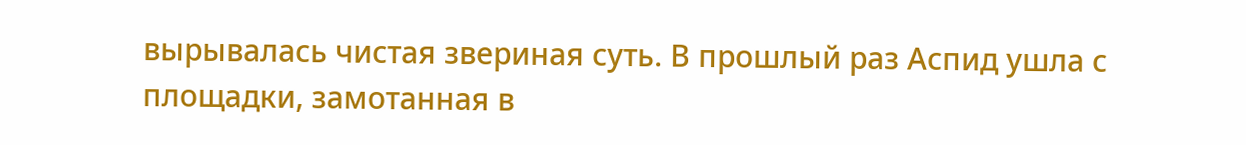вырывалась чистая звериная суть. В прошлый раз Аспид ушла с площадки, замотанная в